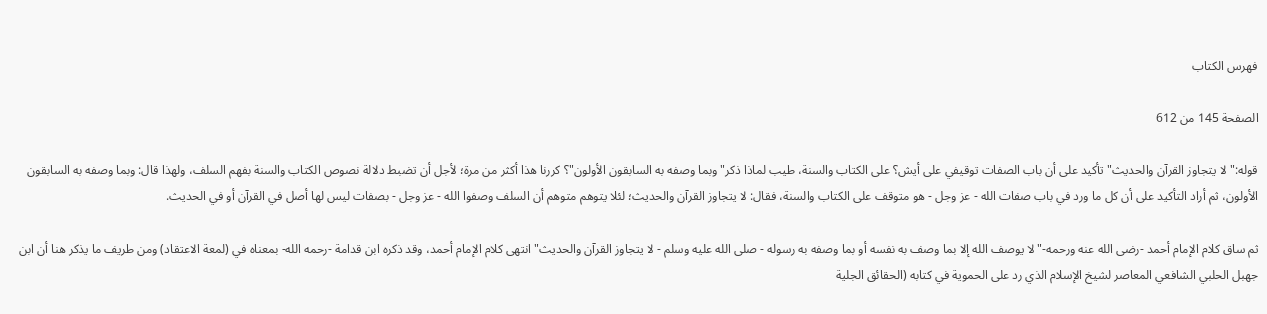فهرس الكتاب

الصفحة 145 من 612

قوله:"لا يتجاوز القرآن والحديث"تأكيد على أن باب الصفات توقيفي على أيش؟ على الكتاب والسنة، طيب لماذا ذكر"وبما وصفه به السابقون الأولون"؟ كررنا هذا أكثر من مرة؛ لأجل أن تضبط دلالة نصوص الكتاب والسنة بفهم السلف، ولهذا قال: وبما وصفه به السابقون الأولون، ثم أراد التأكيد على أن كل ما ورد في باب صفات الله - عز وجل - هو متوقف على الكتاب والسنة، فقال: لا يتجاوز القرآن والحديث؛ لئلا يتوهم متوهم أن السلف وصفوا الله - عز وجل - بصفات ليس لها أصل في القرآن أو في الحديث.

ثم ساق كلام الإمام أحمد -رضى الله عنه ورحمه-"لا يوصف الله إلا بما وصف به نفسه أو بما وصفه به رسوله - صلى الله عليه وسلم - لا يتجاوز القرآن والحديث"انتهى كلام الإمام أحمد، وقد ذكره ابن قدامة -رحمه الله- بمعناه في (لمعة الاعتقاد) ومن طريف ما يذكر هنا أن ابن جهبل الحلبي الشافعي المعاصر لشيخ الإسلام الذي رد على الحموية في كتابه (الحقائق الجلية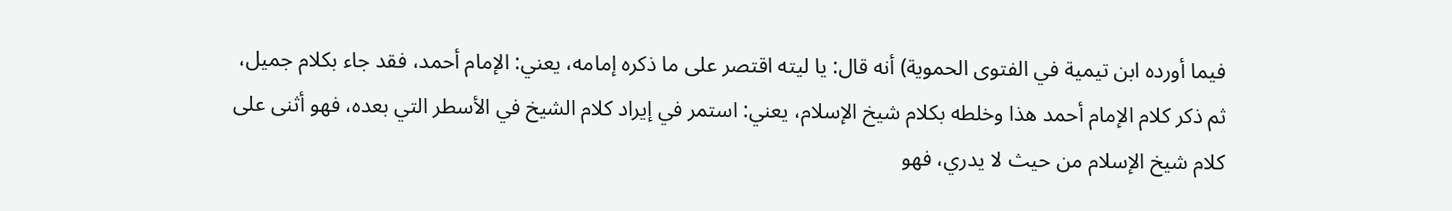فيما أورده ابن تيمية في الفتوى الحموية) أنه قال: يا ليته اقتصر على ما ذكره إمامه، يعني: الإمام أحمد، فقد جاء بكلام جميل، ثم ذكر كلام الإمام أحمد هذا وخلطه بكلام شيخ الإسلام، يعني: استمر في إيراد كلام الشيخ في الأسطر التي بعده، فهو أثنى على كلام شيخ الإسلام من حيث لا يدري، فهو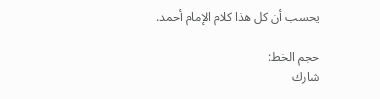يحسب أن كل هذا كلام الإمام أحمد.

حجم الخط:
شارك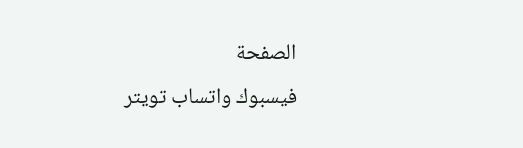الصفحة
فيسبوك واتساب تويتر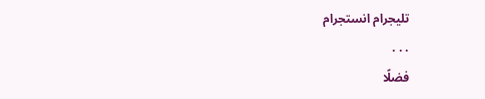تليجرام انستجرام
. . .
فضلًا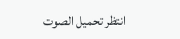انتظر تحميل الصوت